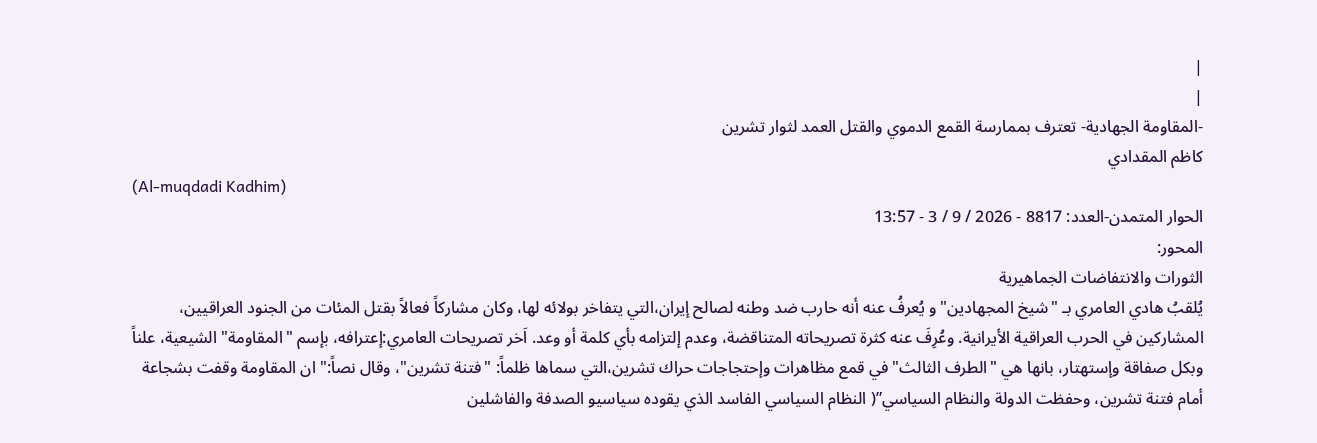|
|
-المقاومة الجهادية- تعترف بممارسة القمع الدموي والقتل العمد لثوار تشرين
كاظم المقدادي
(Al-muqdadi Kadhim)
الحوار المتمدن-العدد: 8817 - 2026 / 9 / 3 - 13:57
المحور:
الثورات والانتفاضات الجماهيرية
يُلقبُ هادي العامري بـ "شيخ المجهادين" و يُعرفُ عنه أنه حارب ضد وطنه لصالح إيران،التي يتفاخر بولائه لها، وكان مشاركاً فعالاً بقتل المئات من الجنود العراقيين، المشاركين في الحرب العراقية الأيرانية. وعُرِفَ عنه كثرة تصريحاته المتناقضة، وعدم إلتزامه بأي كلمة أو وعد. اَخر تصريحات العامري:إعترافه، بإسم "المقاومة" الشيعية، علناً وبكل صفاقة وإستهتار، بانها هي "الطرف الثالث" في قمع مظاهرات وإحتجاجات حراك تشرين،التي سماها ظلماً: "فتنة تشرين"، وقال نصاً:" ان المقاومة وقفت بشجاعة أمام فتنة تشرين، وحفظت الدولة والنظام السياسي”( النظام السياسي الفاسد الذي يقوده سياسيو الصدفة والفاشلين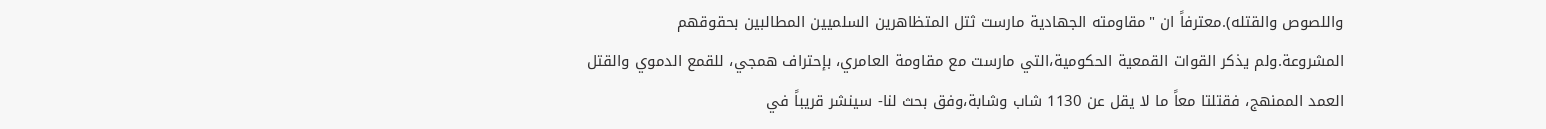واللصوص والقتله).معترفاً ان "مقاومته الجهادية مارست ثتل المتظاهرين السلميين المطالبين بحقوقهم المشروعة.ولم يذكر القوات القمعية الحكومية،التي مارست مع مقاومة العامري، بإحتراف همجي، للقمع الدموي والقتل العمد الممنهج، فقتلتا معاً ما لا يقل عن 1130 شاب وشابة،وفق بحث لنا- سينشر قريباً في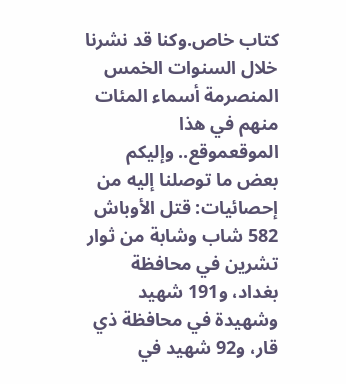كتاب خاص.وكنا قد نشرنا خلال السنوات الخمس المنصرمة أسماء المئات منهم في هذا الموقعموقع.. وإليكم بعض ما توصلنا إليه من إحصائيات: قتل الأوباش 582 شاب وشابة من ثوار تشرين في محافظة بغداد، و191 شهيد وشهيدة في محافظة ذي قار، و92 شهيد في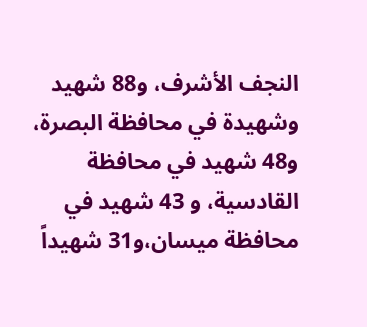النجف الأشرف، و88 شهيد وشهيدة في محافظة البصرة، و48 شهيد في محافظة القادسية، و 43 شهيد في محافظة ميسان،و31 شهيداً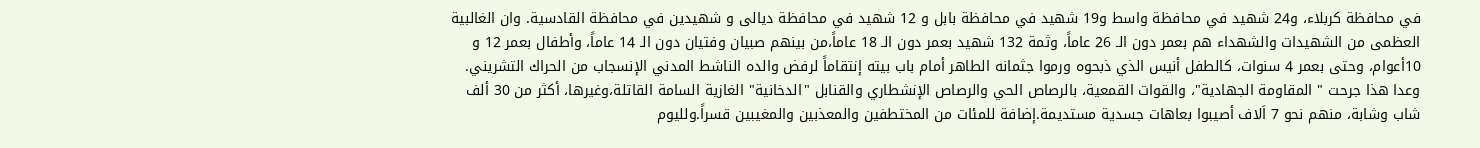في محافظة كربلاء، و24 شهيد في محافظة واسط و19 شهيد في محافظة بابل و 12 شهيد في محافظة ديالى و شهيدين في محافظة القادسية. وان الغالبية العظمى من الشهيدات والشهداء هم بعمر دون الـ 26 عاماً، وثمة 132 شهيد بعمر دون الـ 18 عاماً،من بينهم صبيان وفتيان دون الـ 14 عاماً، وأطفال بعمر 12 و 10أعوام، وحتى بعمر 4 سنوات، كالطفل أنيس الذي ذبحوه ورموا جثمانه الطاهر أمام باب بيته إنتقاماً لرفض والده الناشط المدني الإنسجاب من الحراك التشريني. وعدا هذا جرحت " المقاومة الجهادية"، والقوات القمعية، بالرصاص الحي والرصاص الإنشطاري والقنابل "الدخانية" الغازية السامة القاتلة،وغيرها، أكثر من 30 ألف شاب وشابة، منهم نحو 7 اَلاف أصيبوا بعاهات جسدية مستديمة.إضافة للمئات من المختطفين والمعذبين والمغيبين قسراً.ولليوم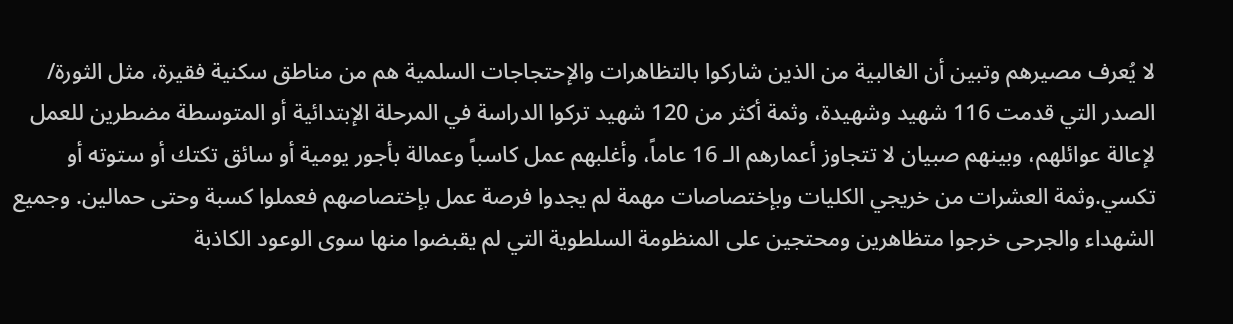لا يُعرف مصيرهم وتبين أن الغالبية من الذين شاركوا بالتظاهرات والإحتجاجات السلمية هم من مناطق سكنية فقيرة، مثل الثورة/ الصدر التي قدمت 116 شهيد وشهيدة، وثمة أكثر من 120 شهيد تركوا الدراسة في المرحلة الإبتدائية أو المتوسطة مضطرين للعمل لإعالة عوائلهم، وبينهم صبيان لا تتجاوز أعمارهم الـ 16 عاماً، وأغلبهم عمل كاسباً وعمالة بأجور يومية أو سائق تكتك أو ستوته أو تكسي.وثمة العشرات من خريجي الكليات وبإختصاصات مهمة لم يجدوا فرصة عمل بإختصاصهم فعملوا كسبة وحتى حمالين. وجميع الشهداء والجرحى خرجوا متظاهرين ومحتجين على المنظومة السلطوية التي لم يقبضوا منها سوى الوعود الكاذبة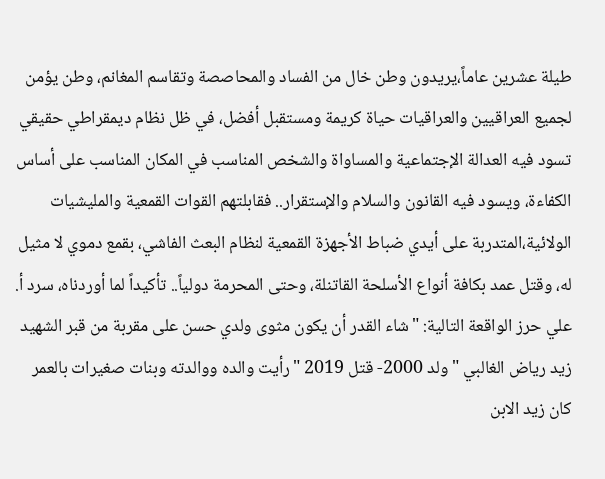طيلة عشرين عاماً،يريدون وطن خال من الفساد والمحاصصة وتقاسم المغانم، وطن يؤمن لجميع العراقيين والعراقيات حياة كريمة ومستقبل أفضل، في ظل نظام ديمقراطي حقيقي تسود فيه العدالة الإجتماعية والمساواة والشخص المناسب في المكان المناسب على أساس الكفاءة، ويسود فيه القانون والسلام والإستقرار.. فقابلتهم القوات القمعية والمليشيات الولائية،المتدربة على أيدي ضباط الأجهزة القمعية لنظام البعث الفاشي، بقمع دموي لا مثيل له، وقتل عمد بكافة أنواع الأسلحة القاتنلة، وحتى المحرمة دولياً.. تأكيداً لما أوردناه، سرد أ. علي حرز الواقعة التالية: "شاء القدر أن يكون مثوى ولدي حسن على مقربة من قبر الشهيد زيد رياض الغالبي " ولد 2000- قتل 2019 "رأيت والده ووالدته وبنات صغيرات بالعمر كان زيد الابن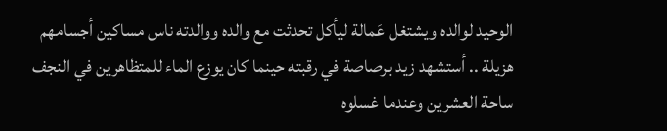الوحيد لوالده ويشتغل عَمالة ليأكل تحدثت مع والده ووالدته ناس مساكين أجسامهم هزيلة .. أستشهد زيد برصاصة في رقبته حينما كان يوزع الماء للمتظاهرين في النجف ساحة العشرين وعندما غسلوه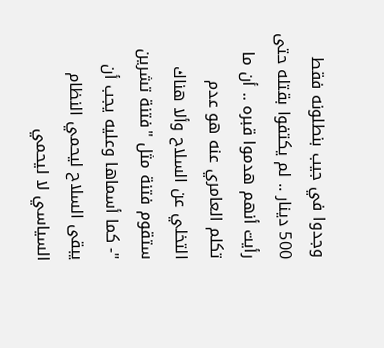وجدوا في جيب بنطلونه فقط 500 دينار .. لم يكتفوا بقتله حتى رأيت أنهم هدموا قبره .. أن ما تكلم العامري عنه هو عدم التخلي عن السلاح وألا هناك ستقوم فتنة مثل "فتنة تشرين "- كما أسماها وعليه يجب أن يبقى السلاح ليحمي النظام السياسي لا ليحمي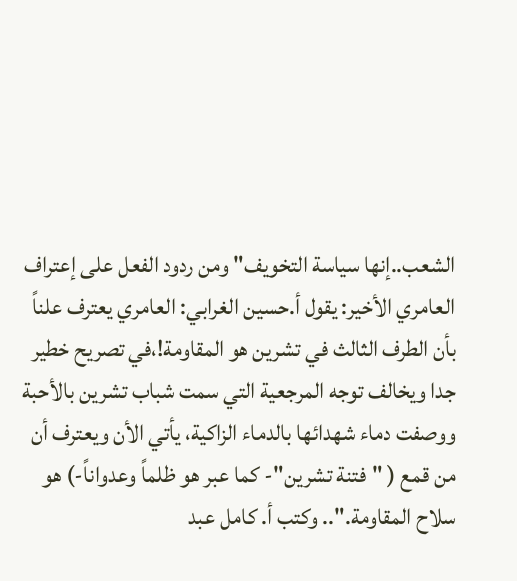الشعب..إنها سياسة التخويف" ومن ردود الفعل على إعتراف العامري الأخير: يقول أ.حسين الغرابي: العامري يعترف علناً بأن الطرف الثالث في تشرين هو المقاومة!،في تصريح خطير جدا ويخالف توجه المرجعية التي سمت شباب تشرين بالأحبة ووصفت دماء شهدائها بالدماء الزاكية، يأتي الأن ويعترف أن من قمع ( "فتنة تشرين"- كما عبر هو ظلماً وعدواناً-) هو سلاح المقاومة.".. وكتب أ. كامل عبد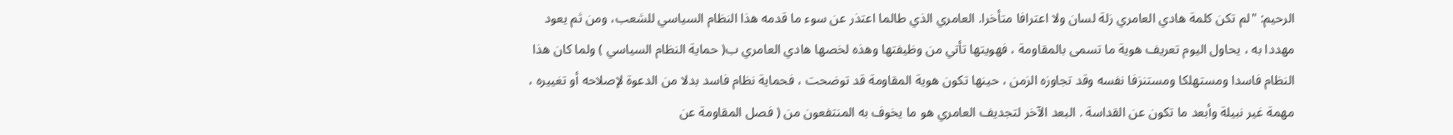الرحيم: "لم تكن كلمة هادي العامري زلة لسان ولا اعترافا متأخرا. العامري الذي طالما اعتذر عن سوء ما قدمه هذا النظام السياسي للشعب، ومن ثم يعود مهددا به ، يحاول اليوم تعريف هوية ما تسمى بالمقاومة ، فهويتها تأتي من وظيفتها وهذه لخصها هادي العامري ب( حماية النظام السياسي ) ولما كان هذا النظام فاسدا ومستهلكا ومستنزفا نفسه وقد تجاوزه الزمن ، حينها تكون هوية المقاومة قد توضحت ، فحماية نظام فاسد بدلا من الدعوة لإصلاحه أو تغييره ، مهمة غير نبيلة وأبعد ما تكون عن القداسة . البعد الآخر لتجديف العامري هو ما يخوف به المنتفعون من ( فصل المقاومة عن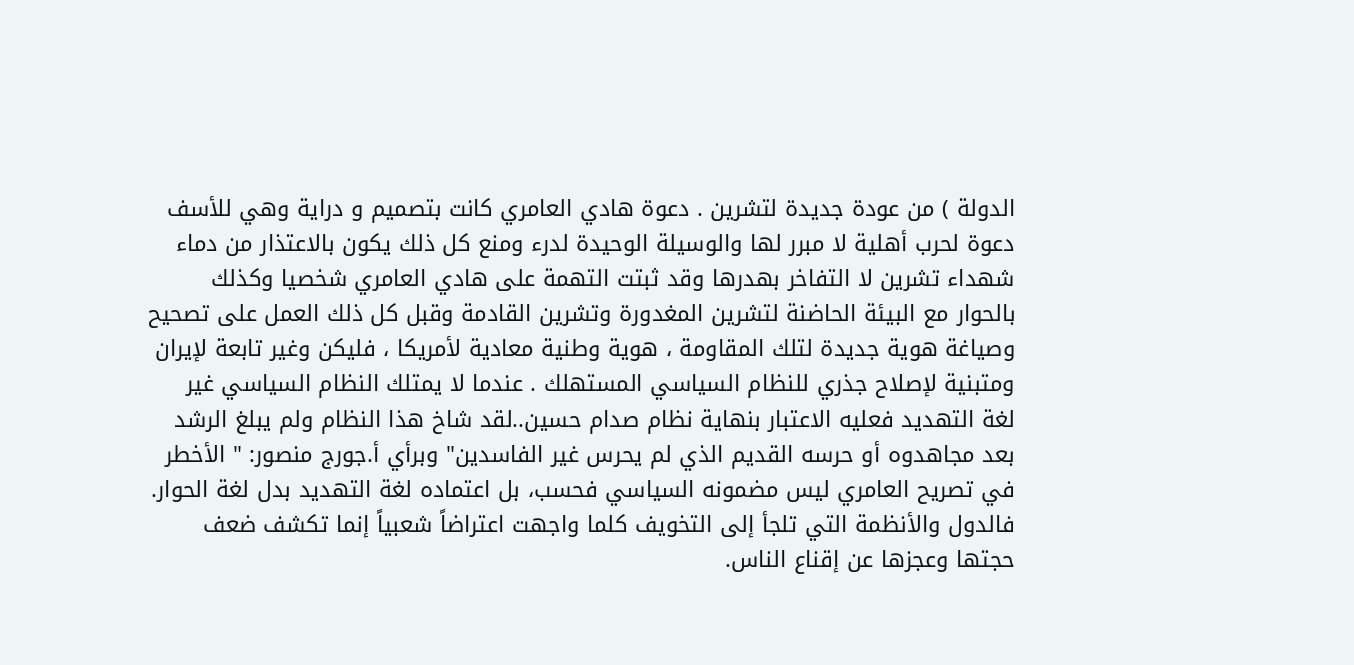الدولة ) من عودة جديدة لتشرين . دعوة هادي العامري كانت بتصميم و دراية وهي للأسف دعوة لحرب أهلية لا مبرر لها والوسيلة الوحيدة لدرء ومنع كل ذلك يكون بالاعتذار من دماء شهداء تشرين لا التفاخر بهدرها وقد ثبتت التهمة على هادي العامري شخصيا وكذلك بالحوار مع البيئة الحاضنة لتشرين المغدورة وتشرين القادمة وقبل كل ذلك العمل على تصحيح وصياغة هوية جديدة لتلك المقاومة ، هوية وطنية معادية لأمريكا ، فليكن وغير تابعة لإيران ومتبنية لإصلاح جذري للنظام السياسي المستهلك . عندما لا يمتلك النظام السياسي غير لغة التهديد فعليه الاعتبار بنهاية نظام صدام حسين..لقد شاخ هذا النظام ولم يبلغ الرشد بعد مجاهدوه أو حرسه القديم الذي لم يحرس غير الفاسدين" وبرأي أ.جورج منصور: " الأخطر في تصريح العامري ليس مضمونه السياسي فحسب، بل اعتماده لغة التهديد بدل لغة الحوار. فالدول والأنظمة التي تلجأ إلى التخويف كلما واجهت اعتراضاً شعبياً إنما تكشف ضعف حجتها وعجزها عن إقناع الناس.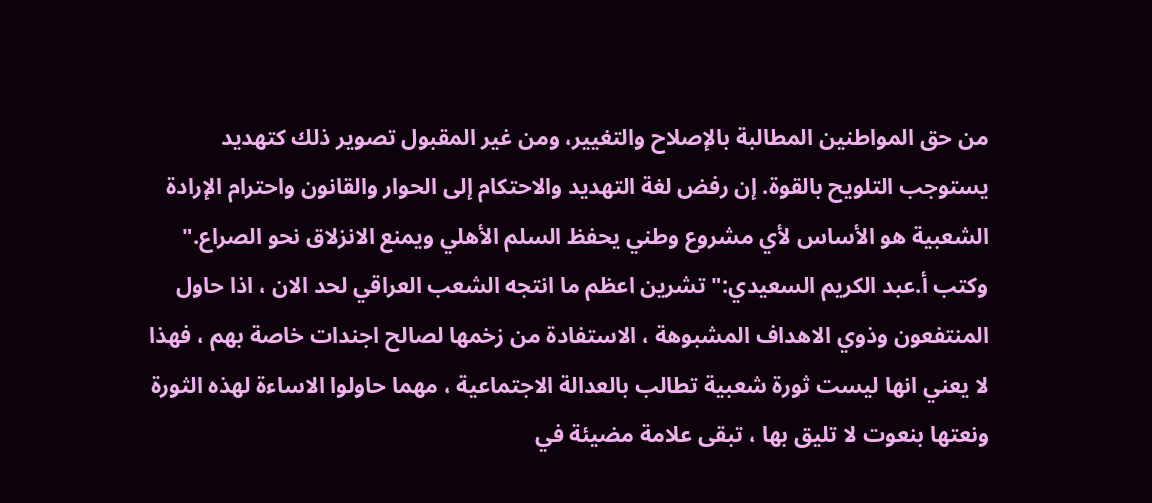من حق المواطنين المطالبة بالإصلاح والتغيير، ومن غير المقبول تصوير ذلك كتهديد يستوجب التلويح بالقوة. إن رفض لغة التهديد والاحتكام إلى الحوار والقانون واحترام الإرادة الشعبية هو الأساس لأي مشروع وطني يحفظ السلم الأهلي ويمنع الانزلاق نحو الصراع." وكتب أ.عبد الكريم السعيدي:" تشرين اعظم ما انتجه الشعب العراقي لحد الان ، اذا حاول المنتفعون وذوي الاهداف المشبوهة ، الاستفادة من زخمها لصالح اجندات خاصة بهم ، فهذا لا يعني انها ليست ثورة شعبية تطالب بالعدالة الاجتماعية ، مهما حاولوا الاساءة لهذه الثورة ونعتها بنعوت لا تليق بها ، تبقى علامة مضيئة في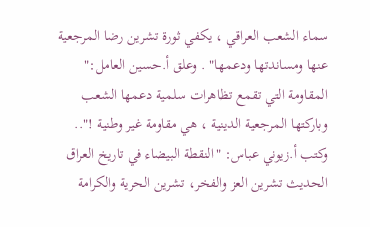سماء الشعب العراقي ، يكفي ثورة تشرين رضا المرجعية عنها ومساندتها ودعمها" . وعلق أ.حسين العامل:" المقاومة التي تقمع تظاهرات سلمية دعمها الشعب وباركتها المرجعية الدينية ، هي مقاومة غير وطنية !".. وكتب أ.زيوني عباس: "النقطة البيضاء في تاريخ العراق الحديث تشرين العز والفخر، تشرين الحرية والكرامة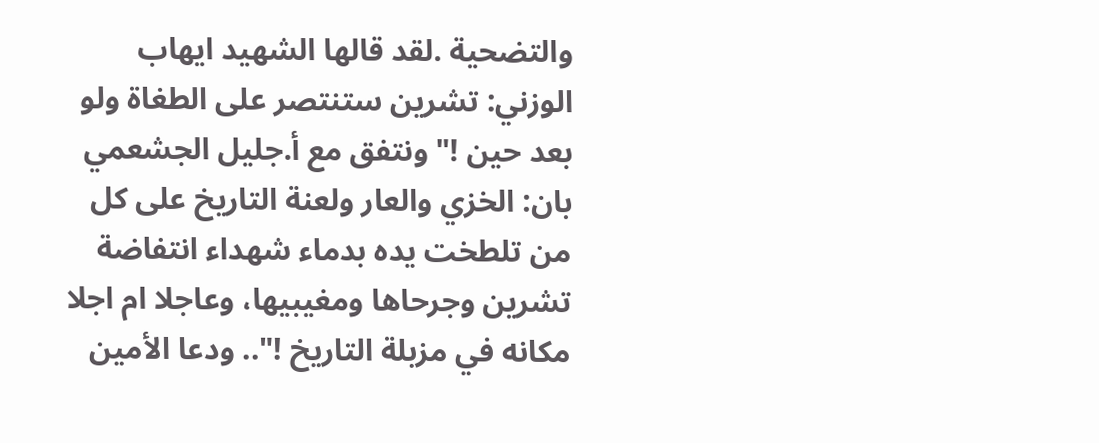والتضحية .لقد قالها الشهيد ايهاب الوزني: تشرين ستنتصر على الطغاة ولو بعد حين !" ونتفق مع أ.جليل الجشعمي بان: الخزي والعار ولعنة التاريخ على كل من تلطخت يده بدماء شهداء انتفاضة تشرين وجرحاها ومغيبيها، وعاجلا ام اجلا مكانه في مزبلة التاريخ !".. ودعا الأمين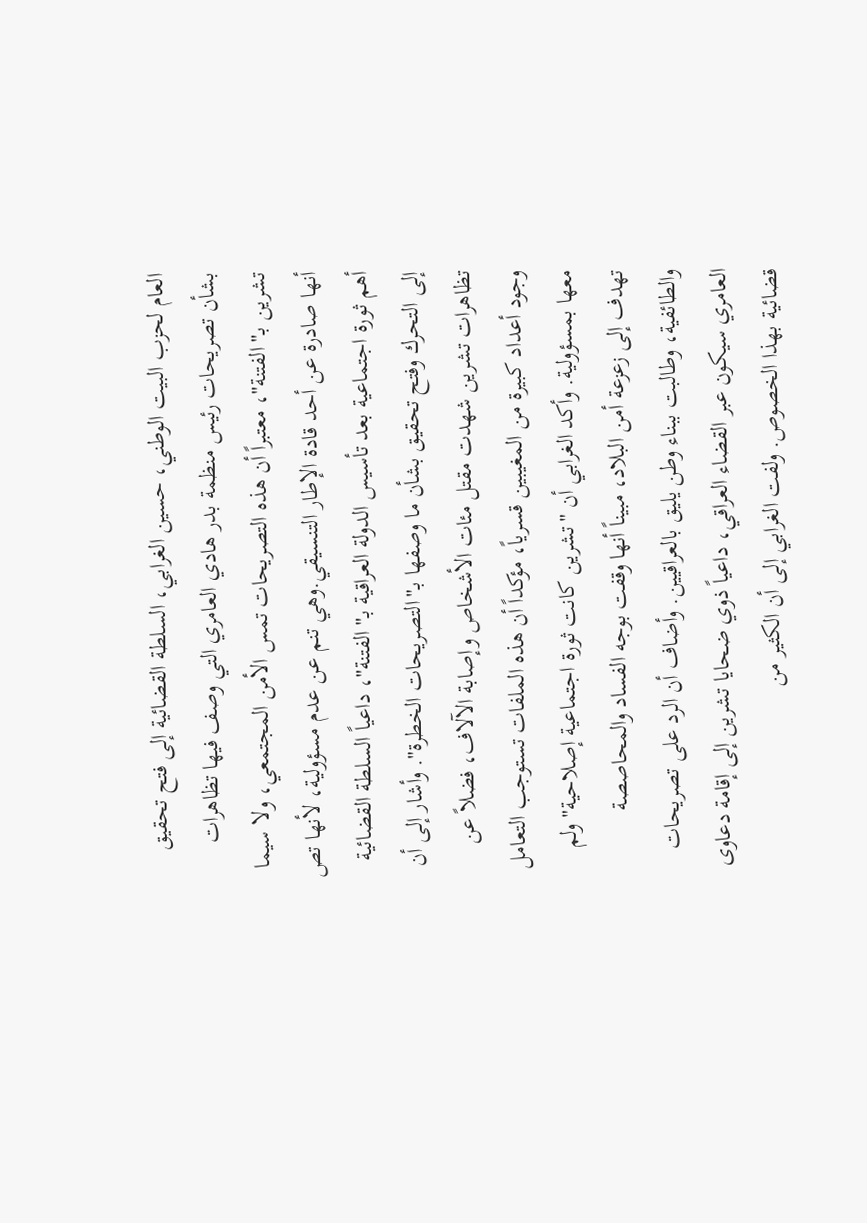العام لحزب البيت الوطني، حسين الغرابي، السلطة القضائية إلى فتح تحقيق بشأن تصريحات رئيس منظمة بدر هادي العامري التي وصف فيها تظاهرات تشرين بـ"الفتنة"، معتبراً أن هذه التصريحات تمس الأمن المجتمعي، ولا سيما أنها صادرة عن أحد قادة الإطار التنسيقي.وهي تنم عن عدم مسؤولية، لأنها تص أهم ثورة اجتماعية بعد تأسيس الدولة العراقية بـ"الفتنة"، داعياً السلطة القضائية إلى التحرك وفتح تحقيق بشأن ما وصفها بـ"التصريحات الخطرة". وأشار إلى أن تظاهرات تشرين شهدت مقتل مئات الأشخاص وإصابة الآلاف، فضلاً عن وجود أعداد كبيرة من المغيبين قسرياً، مؤكداً أن هذه الملفات تستوجب التعامل معها بمسؤولية. وأكد الغرابي أن "تشرين كانت ثورة اجتماعية إصلاحية" ولم تهدف إلى زعزعة أمن البلاد، مبيناً أنها وقفت بوجه الفساد والمحاصصة والطائفية، وطالبت ببناء وطن يليق بالعراقيين. وأضاف أن الرد على تصريحات العامري سيكون عبر القضاء العراقي، داعياً ذوي ضحايا تشرين إلى إقامة دعاوى قضائية بهذا الخصوص. ولفت الغرابي إلى أن الكثير من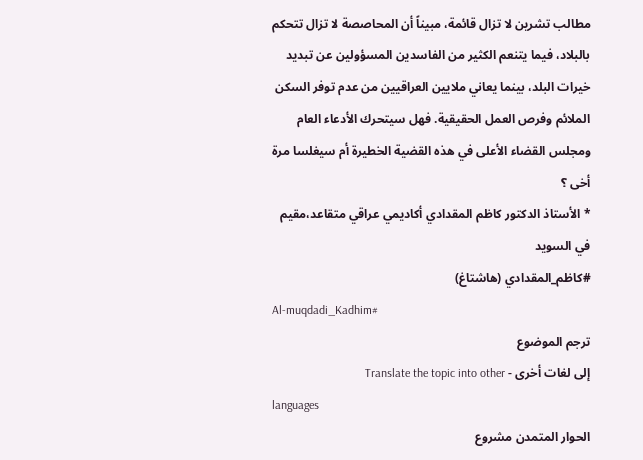مطالب تشرين لا تزال قائمة، مبيناً أن المحاصصة لا تزال تتحكم بالبلاد، فيما يتنعم الكثير من الفاسدين المسؤولين عن تبديد خيرات البلد، بينما يعاني ملايين العراقيين من عدم توفر السكن الملائم وفرص العمل الحقيقية. فهل سيتحرك الأدعاء العام ومجلس القضاء الأعلى في هذه القضية الخطيرة أم سيغلسا مرة أخى ؟
* الأستاذ الدكتور كاظم المقدادي أكاديمي عراقي متقاعد،مقيم في السويد
#كاظم_المقدادي (هاشتاغ)
Al-muqdadi_Kadhim#
ترجم الموضوع
إلى لغات أخرى - Translate the topic into other
languages
الحوار المتمدن مشروع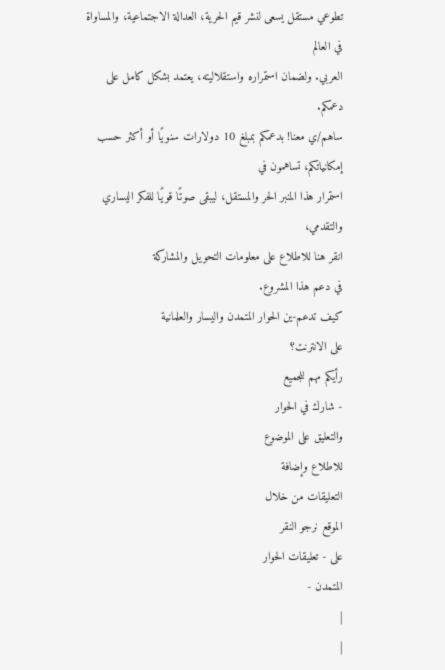تطوعي مستقل يسعى لنشر قيم الحرية، العدالة الاجتماعية، والمساواة في العالم
العربي. ولضمان استمراره واستقلاليته، يعتمد بشكل كامل على دعمكم.
ساهم/ي معنا! بدعمكم بمبلغ 10 دولارات سنويًا أو أكثر حسب إمكانياتكم، تساهمون في
استمرار هذا المنبر الحر والمستقل، ليبقى صوتًا قويًا للفكر اليساري والتقدمي،
انقر هنا للاطلاع على معلومات التحويل والمشاركة
في دعم هذا المشروع.
كيف تدعم-ين الحوار المتمدن واليسار والعلمانية
على الانترنت؟
رأيكم مهم للجميع
- شارك في الحوار
والتعليق على الموضوع
للاطلاع وإضافة
التعليقات من خلال
الموقع نرجو النقر
على - تعليقات الحوار
المتمدن -
|
|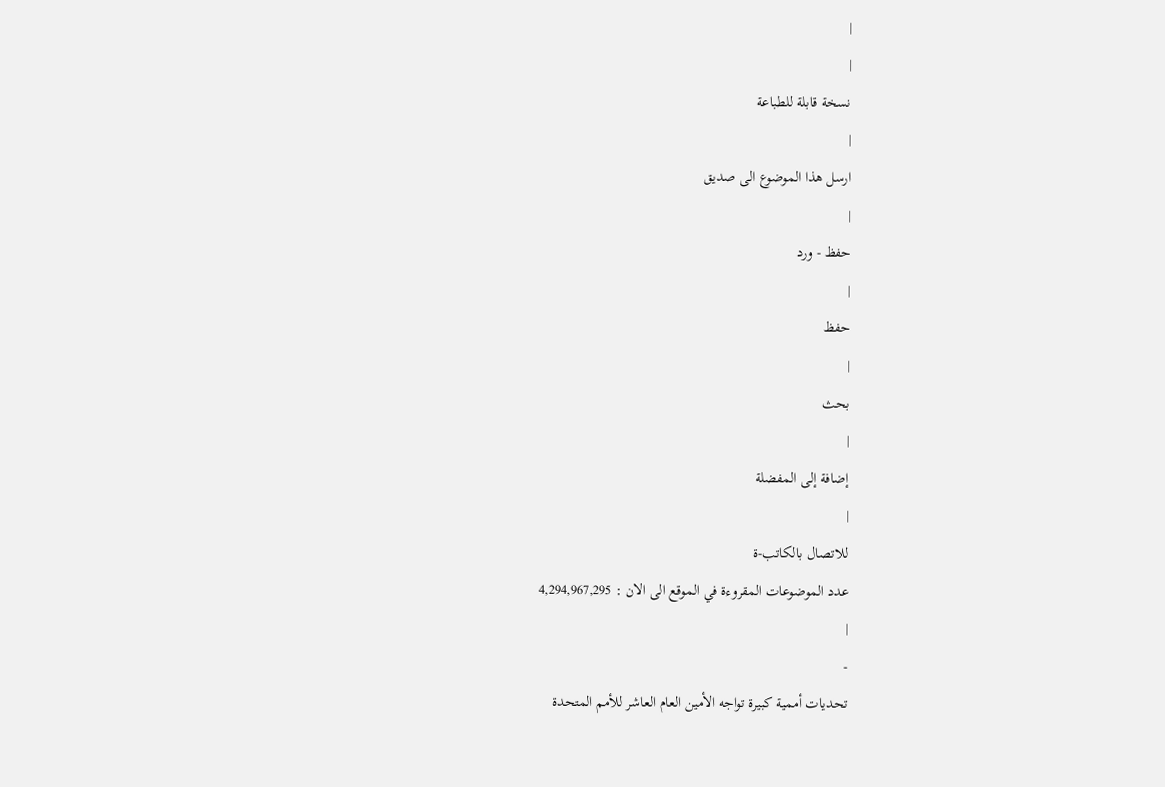|
|
نسخة قابلة للطباعة
|
ارسل هذا الموضوع الى صديق
|
حفظ - ورد
|
حفظ
|
بحث
|
إضافة إلى المفضلة
|
للاتصال بالكاتب-ة
عدد الموضوعات المقروءة في الموقع الى الان : 4,294,967,295
|
-
تحديات أممية كبيرة تواجه الأمين العام العاشر للأمم المتحدة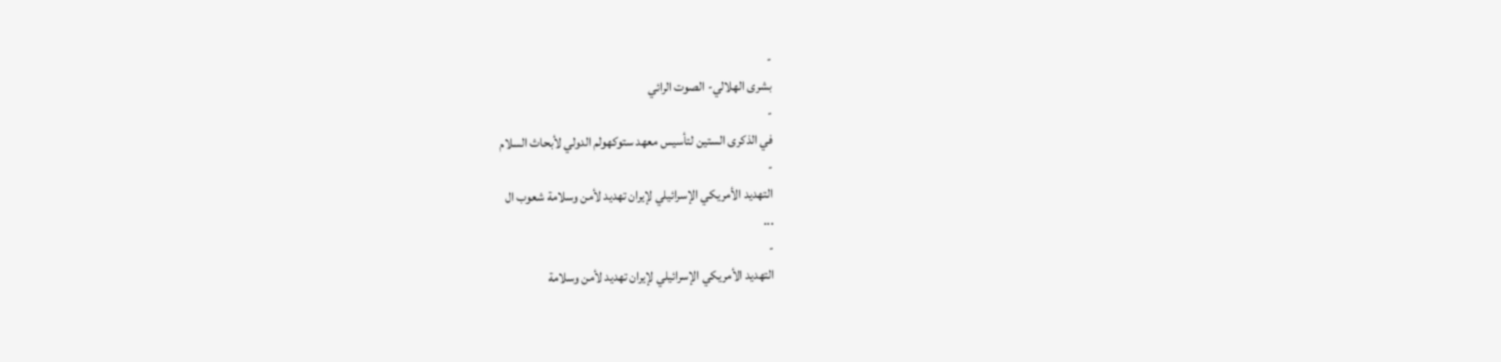-
بشرى الهلالي- الصوت الرائي
-
في الذكرى الستين لتأسيس معهد ستوكهولم الدولي لأبحاث السلام
-
التهديد الأمريكي الإسرائيلي لإيران تهديد لأمن وسلامة شعوب ال
...
-
التهديد الأمريكي الإسرائيلي لإيران تهديد لأمن وسلامة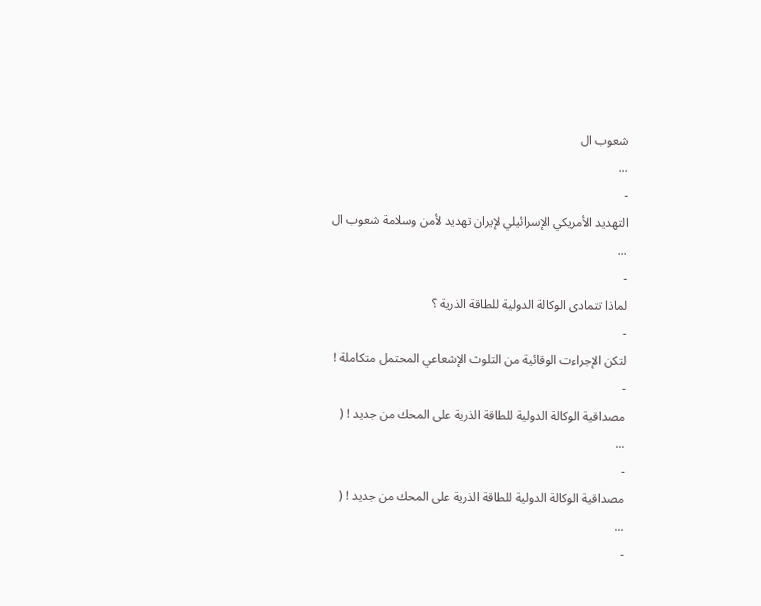شعوب ال
...
-
التهديد الأمريكي الإسرائيلي لإيران تهديد لأمن وسلامة شعوب ال
...
-
لماذا تتمادى الوكالة الدولية للطاقة الذرية ؟
-
لتكن الإجراءت الوقائية من التلوث الإشعاعي المحتمل متكاملة !
-
مصداقية الوكالة الدولية للطاقة الذرية على المحك من جديد ! (
...
-
مصداقية الوكالة الدولية للطاقة الذرية على المحك من جديد ! (
...
-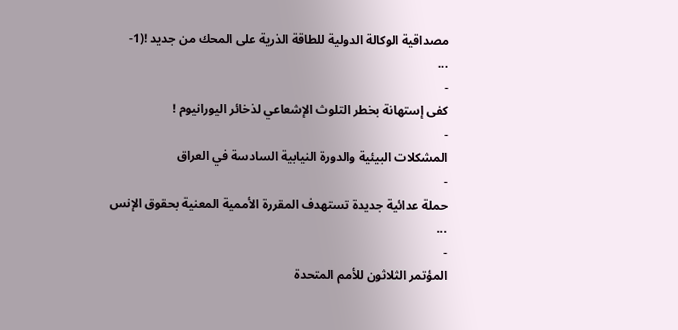مصداقية الوكالة الدولية للطاقة الذرية على المحك من جديد !(1-
...
-
كفى إستهانة بخطر التلوث الإشعاعي لذخائر اليورانيوم !
-
المشكلات البيئية والدورة النيابية السادسة في العراق
-
حملة عدائية جديدة تستهدف المقررة الأممية المعنية بحقوق الإنس
...
-
المؤتمر الثلاثون للأمم المتحدة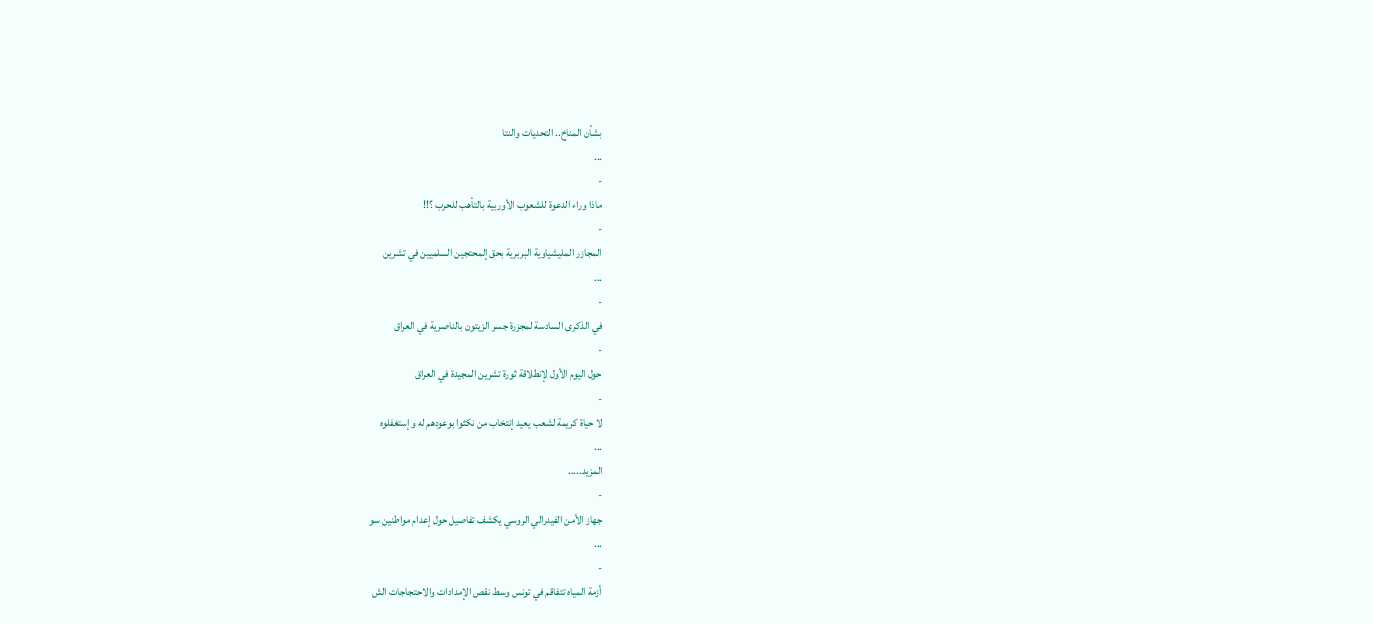بشأن المناخ.. التحديات والنتا
...
-
ماذا وراء الدعوة للشعوب الأوربية بالتأهب للحرب ؟!!
-
المجازر المليشياوية البربرية بحق إلمحتجين السلميين في تشرين
...
-
في الذكرى السادسة لمجزرة جسر الزيتون بالناصرية في العراق
-
حول اليوم الأول لإنطلاقة ثورة تشرين المجيدة في العراق
-
لا حياة كريمة لشعب يعيد إنتخاب من نكثوا بوعودهم له وإستغفلوه
...
المزيد.....
-
جهاز الأمن الفيدرالي الروسي يكشف تفاصيل حول إعدام مواطنين سو
...
-
أزمة المياه تتفاقم في تونس وسط نقص الإمدادات والاحتجاجات الش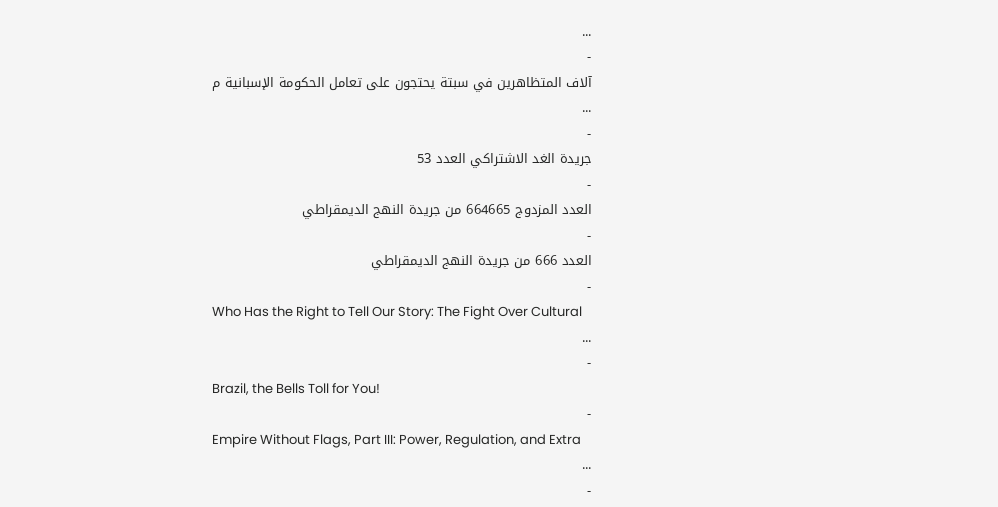...
-
آلاف المتظاهرين في سبتة يحتجون على تعامل الحكومة الإسبانية م
...
-
جريدة الغد الاشتراكي العدد 53
-
العدد المزدوج 664665 من جريدة النهج الديمقراطي
-
العدد 666 من جريدة النهج الديمقراطي
-
Who Has the Right to Tell Our Story: The Fight Over Cultural
...
-
Brazil, the Bells Toll for You!
-
Empire Without Flags, Part III: Power, Regulation, and Extra
...
-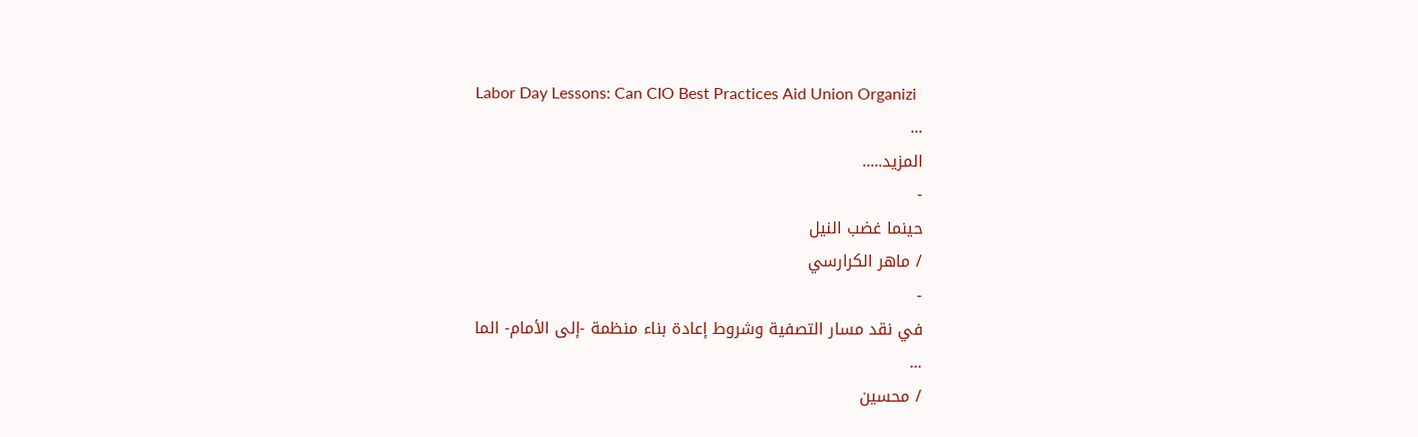Labor Day Lessons: Can CIO Best Practices Aid Union Organizi
...
المزيد.....
-
حينما غضب النيل
/ ماهر الكرارسي
-
في نقد مسار التصفية وشروط إعادة بناء منظمة -إلى الأمام- الما
...
/ محسين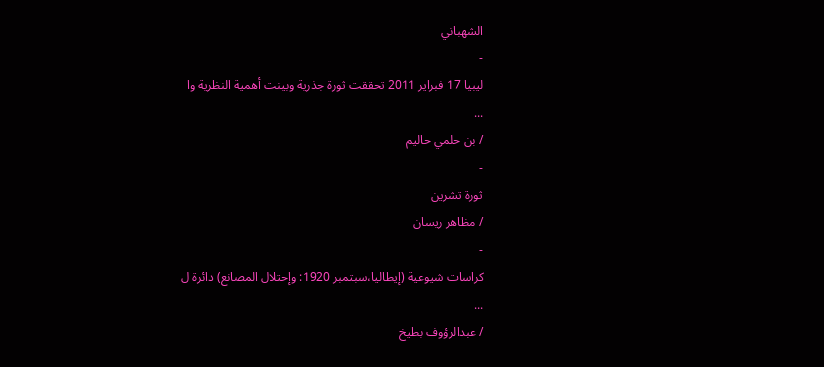الشهباني
-
ليبيا 17 فبراير 2011 تحققت ثورة جذرية وبينت أهمية النظرية وا
...
/ بن حلمي حاليم
-
ثورة تشرين
/ مظاهر ريسان
-
كراسات شيوعية (إيطاليا،سبتمبر 1920: وإحتلال المصانع) دائرة ل
...
/ عبدالرؤوف بطيخ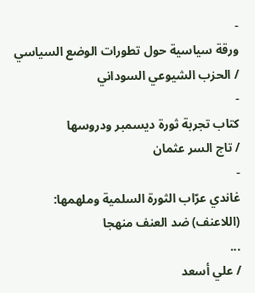-
ورقة سياسية حول تطورات الوضع السياسي
/ الحزب الشيوعي السوداني
-
كتاب تجربة ثورة ديسمبر ودروسها
/ تاج السر عثمان
-
غاندي عرّاب الثورة السلمية وملهمها: (اللاعنف) ضد العنف منهجا
...
/ علي أسعد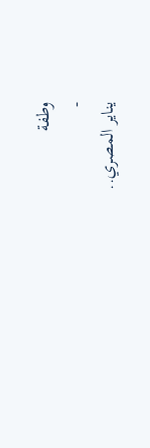وطفة
-
يناير المصري..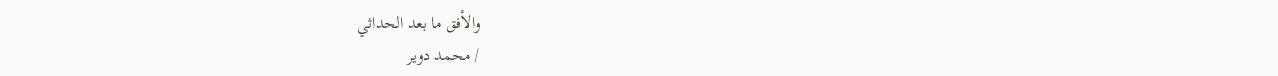والأفق ما بعد الحداثي
/ محمد دوير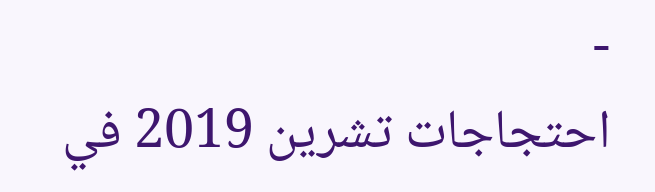-
احتجاجات تشرين 2019 في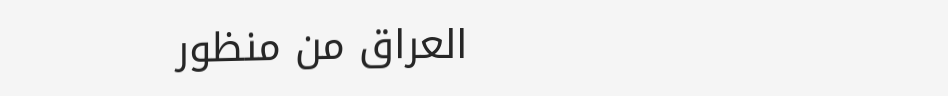العراق من منظور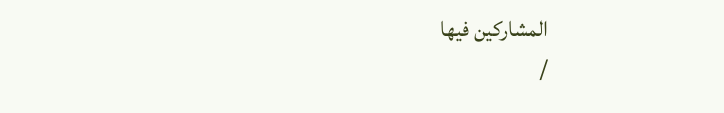المشاركين فيها
/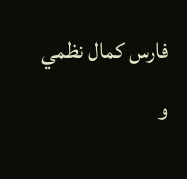فارس كمال نظمي و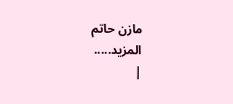مازن حاتم
المزيد.....
|